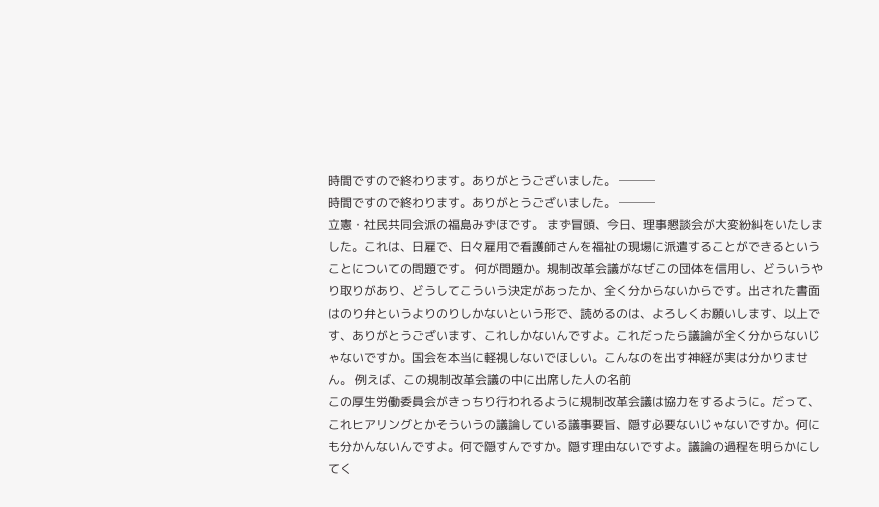時間ですので終わります。ありがとうございました。 ───
時間ですので終わります。ありがとうございました。 ───
立憲・社民共同会派の福島みずほです。 まず冒頭、今日、理事懇談会が大変紛糾をいたしました。これは、日雇で、日々雇用で看護師さんを福祉の現場に派遣することができるということについての問題です。 何が問題か。規制改革会議がなぜこの団体を信用し、どういうやり取りがあり、どうしてこういう決定があったか、全く分からないからです。出された書面はのり弁というよりのりしかないという形で、読めるのは、よろしくお願いします、以上です、ありがとうございます、これしかないんですよ。これだったら議論が全く分からないじゃないですか。国会を本当に軽視しないでほしい。こんなのを出す神経が実は分かりません。 例えば、この規制改革会議の中に出席した人の名前
この厚生労働委員会がきっちり行われるように規制改革会議は協力をするように。だって、これヒアリングとかそういうの議論している議事要旨、隠す必要ないじゃないですか。何にも分かんないんですよ。何で隠すんですか。隠す理由ないですよ。議論の過程を明らかにしてく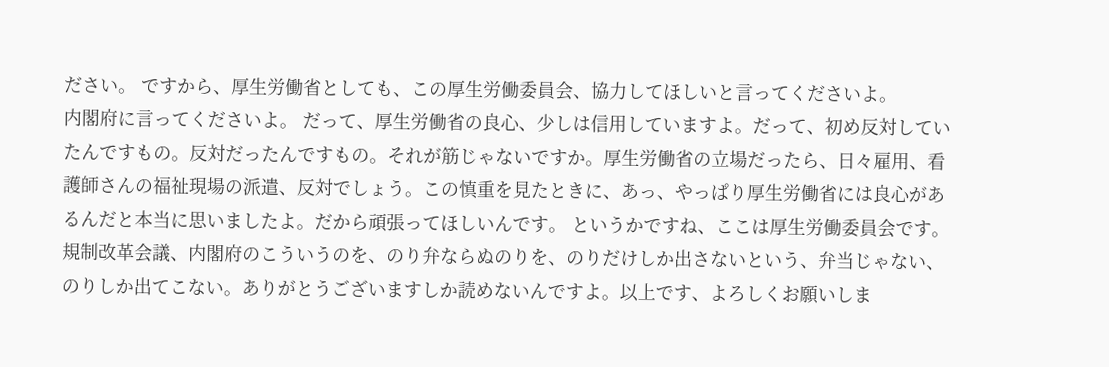ださい。 ですから、厚生労働省としても、この厚生労働委員会、協力してほしいと言ってくださいよ。
内閣府に言ってくださいよ。 だって、厚生労働省の良心、少しは信用していますよ。だって、初め反対していたんですもの。反対だったんですもの。それが筋じゃないですか。厚生労働省の立場だったら、日々雇用、看護師さんの福祉現場の派遣、反対でしょう。この慎重を見たときに、あっ、やっぱり厚生労働省には良心があるんだと本当に思いましたよ。だから頑張ってほしいんです。 というかですね、ここは厚生労働委員会です。規制改革会議、内閣府のこういうのを、のり弁ならぬのりを、のりだけしか出さないという、弁当じゃない、のりしか出てこない。ありがとうございますしか読めないんですよ。以上です、よろしくお願いしま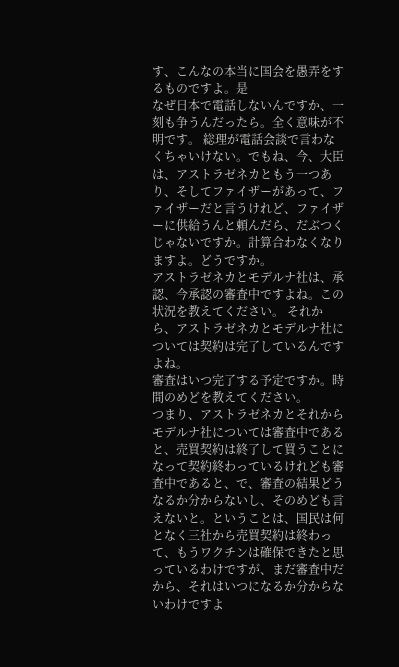す、こんなの本当に国会を愚弄をするものですよ。是
なぜ日本で電話しないんですか、一刻も争うんだったら。全く意味が不明です。 総理が電話会談で言わなくちゃいけない。でもね、今、大臣は、アストラゼネカともう一つあり、そしてファイザーがあって、ファイザーだと言うけれど、ファイザーに供給うんと頼んだら、だぶつくじゃないですか。計算合わなくなりますよ。どうですか。
アストラゼネカとモデルナ社は、承認、今承認の審査中ですよね。この状況を教えてください。 それから、アストラゼネカとモデルナ社については契約は完了しているんですよね。
審査はいつ完了する予定ですか。時間のめどを教えてください。
つまり、アストラゼネカとそれからモデルナ社については審査中であると、売買契約は終了して買うことになって契約終わっているけれども審査中であると、で、審査の結果どうなるか分からないし、そのめども言えないと。ということは、国民は何となく三社から売買契約は終わって、もうワクチンは確保できたと思っているわけですが、まだ審査中だから、それはいつになるか分からないわけですよ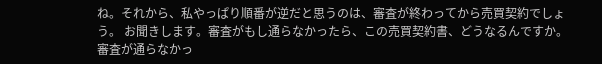ね。それから、私やっぱり順番が逆だと思うのは、審査が終わってから売買契約でしょう。 お聞きします。審査がもし通らなかったら、この売買契約書、どうなるんですか。
審査が通らなかっ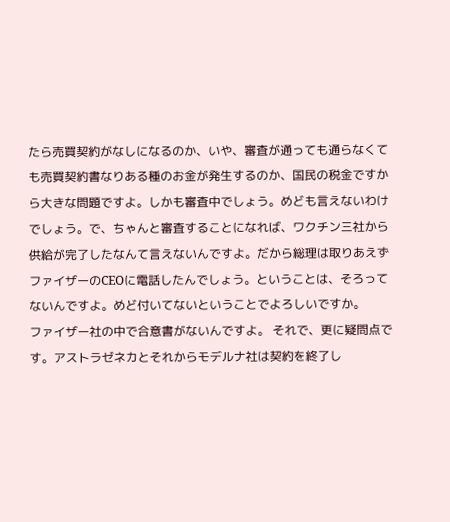たら売買契約がなしになるのか、いや、審査が通っても通らなくても売買契約書なりある種のお金が発生するのか、国民の税金ですから大きな問題ですよ。しかも審査中でしょう。めども言えないわけでしょう。で、ちゃんと審査することになれば、ワクチン三社から供給が完了したなんて言えないんですよ。だから総理は取りあえずファイザーのCEOに電話したんでしょう。ということは、そろってないんですよ。めど付いてないということでよろしいですか。
ファイザー社の中で合意書がないんですよ。 それで、更に疑問点です。アストラゼネカとそれからモデルナ社は契約を終了し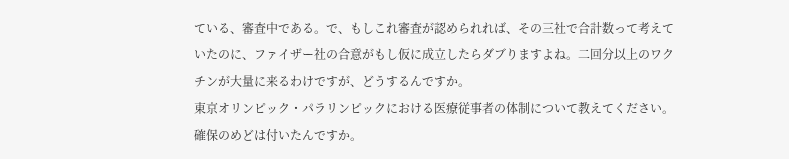ている、審査中である。で、もしこれ審査が認められれば、その三社で合計数って考えていたのに、ファイザー社の合意がもし仮に成立したらダブりますよね。二回分以上のワクチンが大量に来るわけですが、どうするんですか。
東京オリンピック・パラリンピックにおける医療従事者の体制について教えてください。
確保のめどは付いたんですか。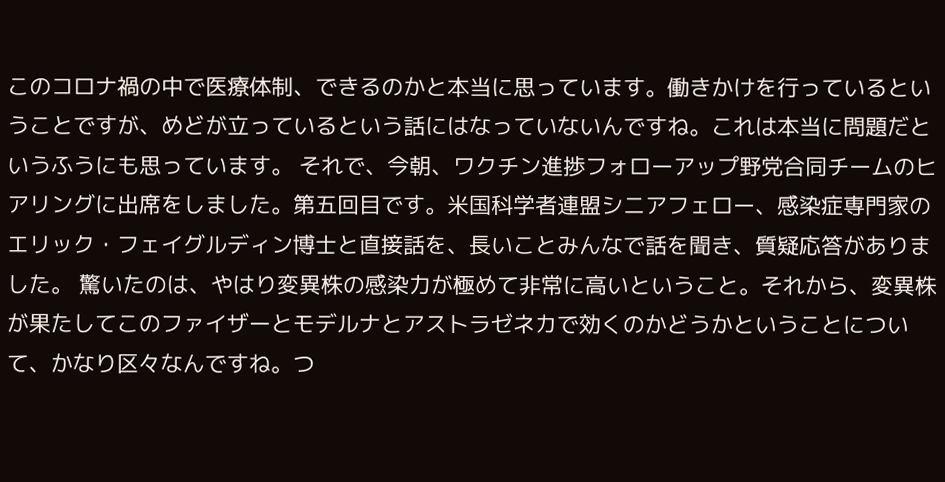このコロナ禍の中で医療体制、できるのかと本当に思っています。働きかけを行っているということですが、めどが立っているという話にはなっていないんですね。これは本当に問題だというふうにも思っています。 それで、今朝、ワクチン進捗フォローアップ野党合同チームのヒアリングに出席をしました。第五回目です。米国科学者連盟シニアフェロー、感染症専門家のエリック・フェイグルディン博士と直接話を、長いことみんなで話を聞き、質疑応答がありました。 驚いたのは、やはり変異株の感染力が極めて非常に高いということ。それから、変異株が果たしてこのファイザーとモデルナとアストラゼネカで効くのかどうかということについて、かなり区々なんですね。つ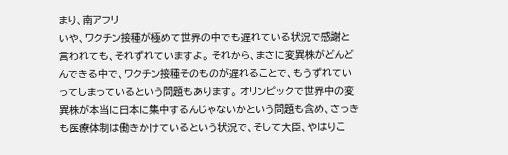まり、南アフリ
いや、ワクチン接種が極めて世界の中でも遅れている状況で感謝と言われても、それずれていますよ。 それから、まさに変異株がどんどんできる中で、ワクチン接種そのものが遅れることで、もうずれていってしまっているという問題もあります。 オリンピックで世界中の変異株が本当に日本に集中するんじゃないかという問題も含め、さっきも医療体制は働きかけているという状況で、そして大臣、やはりこ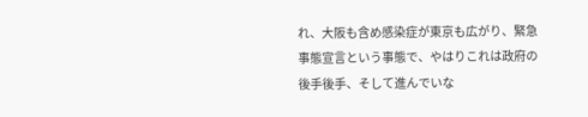れ、大阪も含め感染症が東京も広がり、緊急事態宣言という事態で、やはりこれは政府の後手後手、そして進んでいな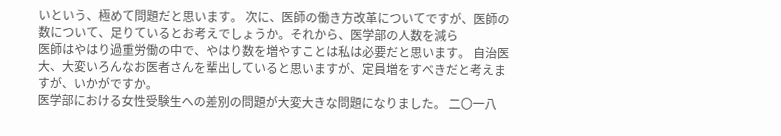いという、極めて問題だと思います。 次に、医師の働き方改革についてですが、医師の数について、足りているとお考えでしょうか。それから、医学部の人数を減ら
医師はやはり過重労働の中で、やはり数を増やすことは私は必要だと思います。 自治医大、大変いろんなお医者さんを輩出していると思いますが、定員増をすべきだと考えますが、いかがですか。
医学部における女性受験生への差別の問題が大変大きな問題になりました。 二〇一八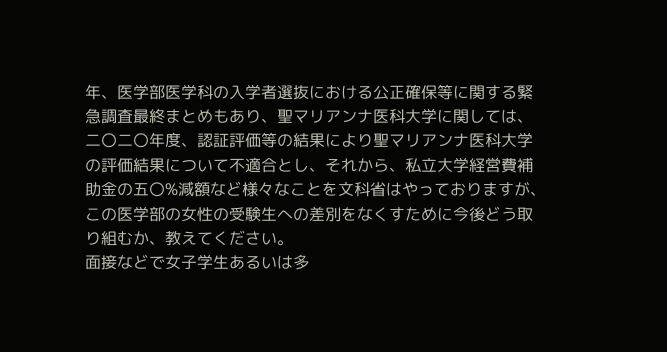年、医学部医学科の入学者選抜における公正確保等に関する緊急調査最終まとめもあり、聖マリアンナ医科大学に関しては、二〇二〇年度、認証評価等の結果により聖マリアンナ医科大学の評価結果について不適合とし、それから、私立大学経営費補助金の五〇%減額など様々なことを文科省はやっておりますが、この医学部の女性の受験生への差別をなくすために今後どう取り組むか、教えてください。
面接などで女子学生あるいは多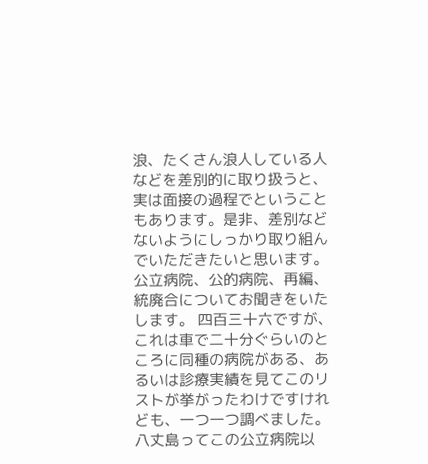浪、たくさん浪人している人などを差別的に取り扱うと、実は面接の過程でということもあります。是非、差別などないようにしっかり取り組んでいただきたいと思います。 公立病院、公的病院、再編、統廃合についてお聞きをいたします。 四百三十六ですが、これは車で二十分ぐらいのところに同種の病院がある、あるいは診療実績を見てこのリストが挙がったわけですけれども、一つ一つ調べました。八丈島ってこの公立病院以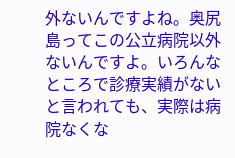外ないんですよね。奥尻島ってこの公立病院以外ないんですよ。いろんなところで診療実績がないと言われても、実際は病院なくな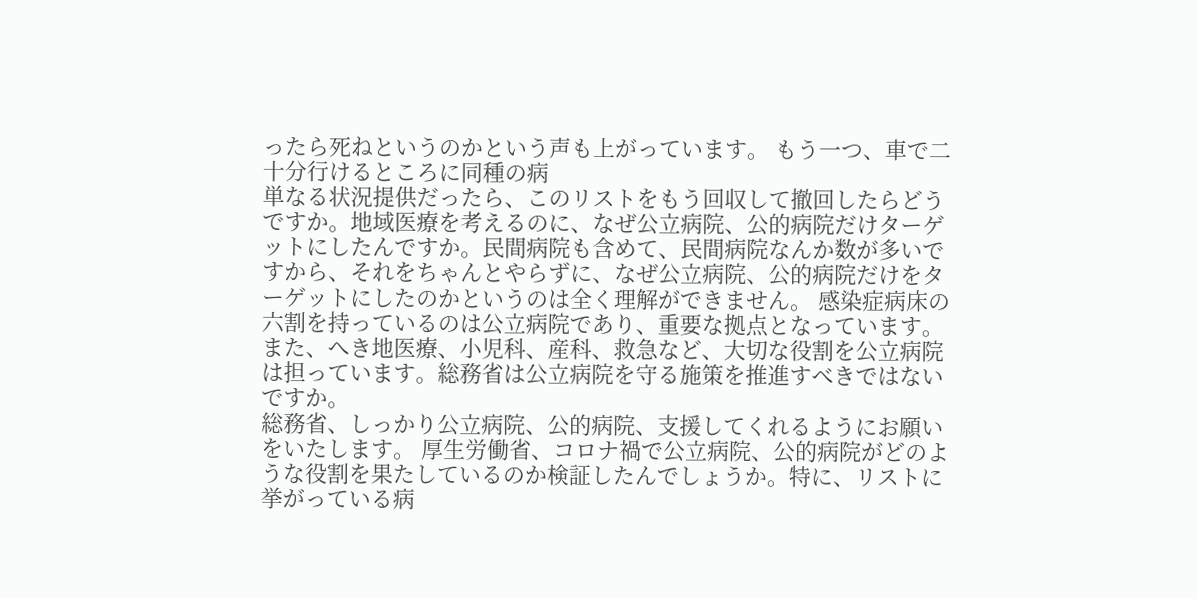ったら死ねというのかという声も上がっています。 もう一つ、車で二十分行けるところに同種の病
単なる状況提供だったら、このリストをもう回収して撤回したらどうですか。地域医療を考えるのに、なぜ公立病院、公的病院だけターゲットにしたんですか。民間病院も含めて、民間病院なんか数が多いですから、それをちゃんとやらずに、なぜ公立病院、公的病院だけをターゲットにしたのかというのは全く理解ができません。 感染症病床の六割を持っているのは公立病院であり、重要な拠点となっています。また、へき地医療、小児科、産科、救急など、大切な役割を公立病院は担っています。総務省は公立病院を守る施策を推進すべきではないですか。
総務省、しっかり公立病院、公的病院、支援してくれるようにお願いをいたします。 厚生労働省、コロナ禍で公立病院、公的病院がどのような役割を果たしているのか検証したんでしょうか。特に、リストに挙がっている病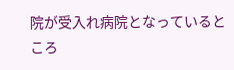院が受入れ病院となっているところ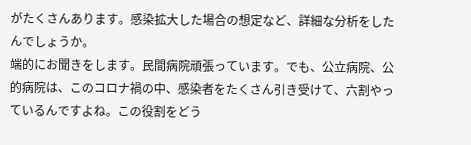がたくさんあります。感染拡大した場合の想定など、詳細な分析をしたんでしょうか。
端的にお聞きをします。民間病院頑張っています。でも、公立病院、公的病院は、このコロナ禍の中、感染者をたくさん引き受けて、六割やっているんですよね。この役割をどう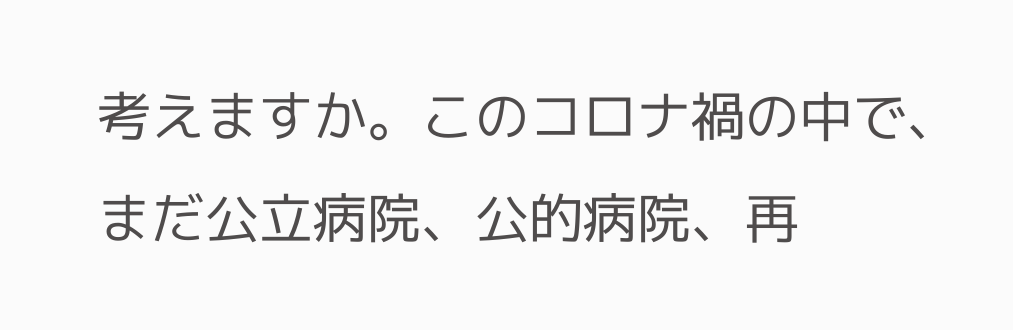考えますか。このコロナ禍の中で、まだ公立病院、公的病院、再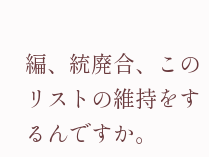編、統廃合、このリストの維持をするんですか。